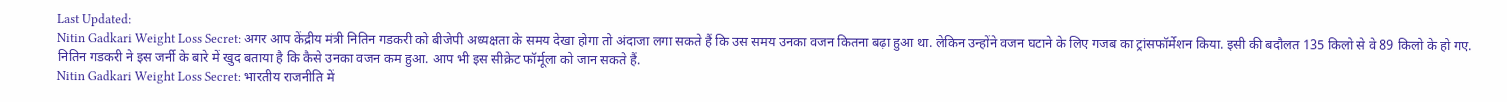Last Updated:
Nitin Gadkari Weight Loss Secret: अगर आप केंद्रीय मंत्री नितिन गडकरी को बीजेपी अध्यक्षता के समय देखा होगा तो अंदाजा लगा सकते हैं कि उस समय उनका वजन कितना बढ़ा हुआ था. लेकिन उन्होंने वजन घटाने के लिए गजब का ट्रांसफॉर्मेशन किया. इसी की बदौलत 135 किलो से वे 89 किलो के हो गए. नितिन गडकरी ने इस जर्नी के बारे में खुद बताया है कि कैसे उनका वजन कम हुआ. आप भी इस सीक्रेट फॉर्मूला को जान सकते हैं.
Nitin Gadkari Weight Loss Secret: भारतीय राजनीति में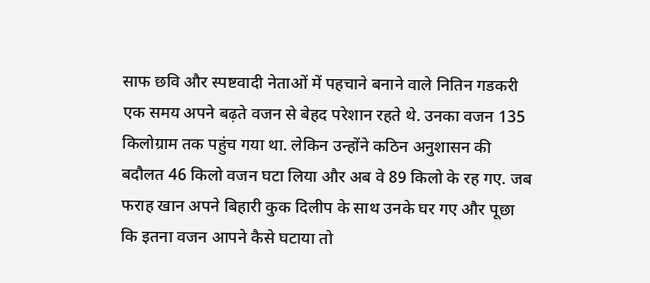साफ छवि और स्पष्टवादी नेताओं में पहचाने बनाने वाले नितिन गडकरी एक समय अपने बढ़ते वजन से बेहद परेशान रहते थे. उनका वजन 135 किलोग्राम तक पहुंच गया था. लेकिन उन्होंने कठिन अनुशासन की बदौलत 46 किलो वजन घटा लिया और अब वे 89 किलो के रह गए. जब फराह खान अपने बिहारी कुक दिलीप के साथ उनके घर गए और पूछा कि इतना वजन आपने कैसे घटाया तो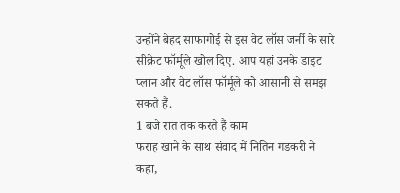उन्होंने बेहद साफागोई से इस वेट लॉस जर्नी के सारे सीक्रेट फॉर्मूले खोल दिए. आप यहां उनके डाइट प्लान और वेट लॉस फॉर्मूले को आसानी से समझ सकते हैं.
1 बजे रात तक करते हैं काम
फराह खाने के साथ संवाद में नितिन गडकरी ने कहा,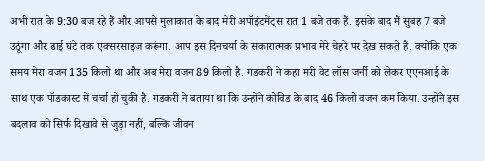अभी रात के 9:30 बज रहे हैं और आपसे मुलाकात के बाद मेरी अपॉइंटमेंट्स रात 1 बजे तक हैं. इसके बाद मैं सुबह 7 बजे उठूंगा और ढाई घंटे तक एक्सरसाइज करूंगा. आप इस दिनचर्या के सकारात्मक प्रभाव मेरे चेहरे पर देख सकते हैं. क्योंकि एक समय मेरा वजन 135 किलो था और अब मेरा वजन 89 किलो है. गडकरी ने कहा मरी वेट लॉस जर्नी को लेकर एएनआई के साथ एक पॉडकास्ट में चर्चा हो चुकी है. गडकरी ने बताया था कि उन्होंने कोविड के बाद 46 किलो वजन कम किया. उन्होंने इस बदलाव को सिर्फ दिखावे से जुड़ा नहीं, बल्कि जीवन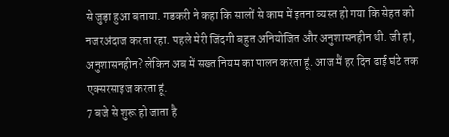से जुड़ा हुआ बताया. गडकरी ने कहा कि सालों से काम में इतना व्यस्त हो गया कि सेहत को नजरअंदाज करता रहा. पहले मेरी जिंदगी बहुत अनियोजित और अनुशासनहीन थी. जी हां, अनुशासनहीन? लेकिन अब में सख्त नियम का पालन करता हूं. आज मैं हर दिन ढाई घंटे तक एक्सरसाइज करता हूं.
7 बजे से शुरू हो जाता है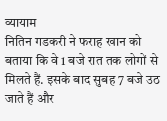व्यायाम
नितिन गडकरी ने फराह खान को बताया कि वे 1 बजे रात तक लोगों से मिलते हैं. इसके बाद सुबह 7 बजे उठ जाते हैं और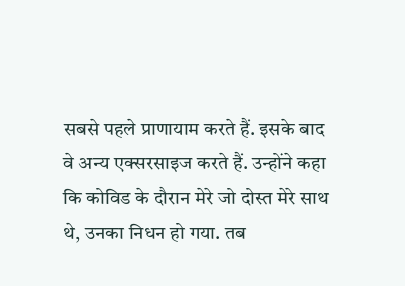सबसे पहले प्राणायाम करते हैं. इसके बाद वे अन्य एक्सरसाइज करते हैं. उन्होंने कहा कि कोविड के दौरान मेरे जो दोस्त मेरे साथ थे, उनका निधन हो गया. तब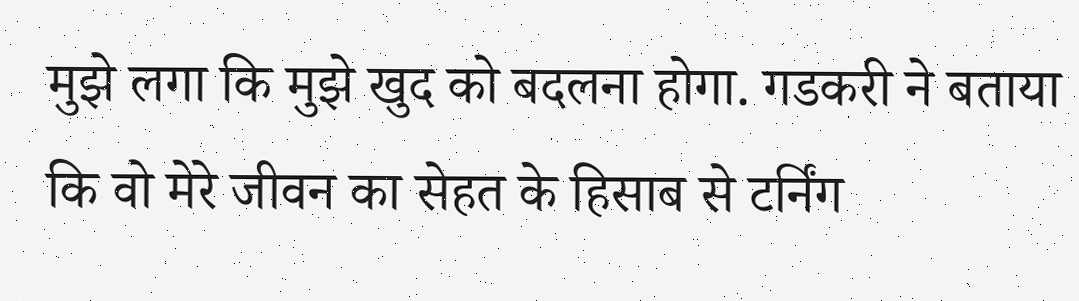मुझे लगा कि मुझे खुद को बदलना होगा. गडकरी ने बताया कि वो मेरे जीवन का सेहत के हिसाब से टर्निंग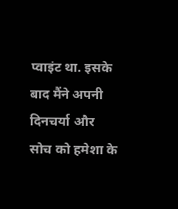प्वाइंट था. इसके बाद मैंने अपनी दिनचर्या और सोच को हमेशा के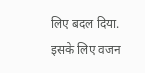लिए बदल दिया. इसके लिए वजन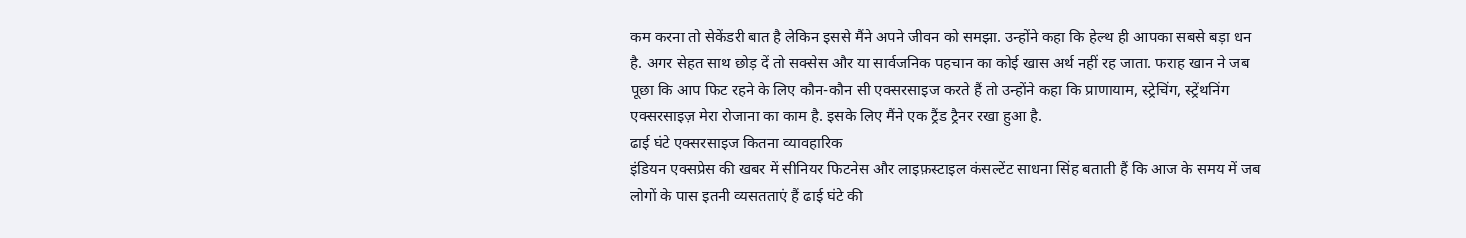कम करना तो सेकेंडरी बात है लेकिन इससे मैंने अपने जीवन को समझा. उन्होंने कहा कि हेल्थ ही आपका सबसे बड़ा धन है. अगर सेहत साथ छोड़ दें तो सक्सेस और या सार्वजनिक पहचान का कोई खास अर्थ नहीं रह जाता. फराह खान ने जब पूछा कि आप फिट रहने के लिए कौन-कौन सी एक्सरसाइज करते हैं तो उन्होंने कहा कि प्राणायाम, स्ट्रेचिंग, स्ट्रेंथनिंग एक्सरसाइज़ मेरा रोजाना का काम है. इसके लिए मैंने एक ट्रैंड ट्रैनर रखा हुआ है.
ढाई घंटे एक्सरसाइज कितना व्यावहारिक
इंडियन एक्सप्रेस की खबर में सीनियर फिटनेस और लाइफ़स्टाइल कंसल्टेंट साधना सिंह बताती हैं कि आज के समय में जब लोगों के पास इतनी व्यसतताएं हैं ढाई घंटे की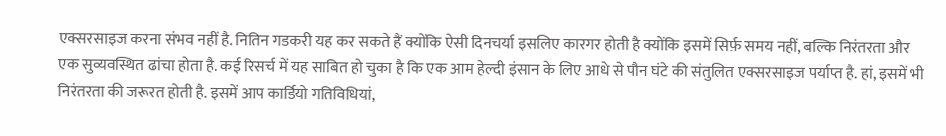एक्सरसाइज करना संभव नहीं है. नितिन गडकरी यह कर सकते हैं क्योंकि ऐसी दिनचर्या इसलिए कारगर होती है क्योंकि इसमें सिर्फ़ समय नहीं, बल्कि निरंतरता और एक सुव्यवस्थित ढांचा होता है. कई रिसर्च में यह साबित हो चुका है कि एक आम हेल्दी इंसान के लिए आधे से पौन घंटे की संतुलित एक्सरसाइज पर्याप्त है. हां, इसमें भी निरंतरता की जरूरत होती है. इसमें आप कार्डियो गतिविधियां,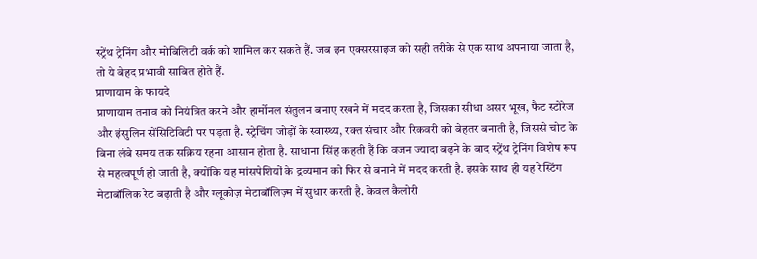स्ट्रेंथ ट्रेनिंग और मोबिलिटी वर्क को शामिल कर सकते हैं. जब इन एक्सरसाइज को सही तरीके से एक साथ अपनाया जाता है, तो ये बेहद प्रभावी साबित होते हैं.
प्राणायाम के फायदे
प्राणायाम तनाव को नियंत्रित करने और हार्मोनल संतुलन बनाए रखने में मदद करता है, जिसका सीधा असर भूख, फैट स्टोरेज और इंसुलिन सेंसिटिविटी पर पड़ता है. स्ट्रेचिंग जोड़ों के स्वास्थ्य, रक्त संचार और रिकवरी को बेहतर बनाती है, जिससे चोट के बिना लंबे समय तक सक्रिय रहना आसान होता है. साधाना सिंह कहती हैं कि वजन ज्यादा बढ़ने के बाद स्ट्रेंथ ट्रेनिंग विशेष रूप से महत्वपूर्ण हो जाती है, क्योंकि यह मांसपेशियों के द्रव्यमान को फिर से बनाने में मदद करती है. इसके साथ ही यह रेस्टिंग मेटाबॉलिक रेट बढ़ाती है और ग्लूकोज़ मेटाबॉलिज़्म में सुधार करती है. केवल कैलोरी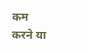कम करने या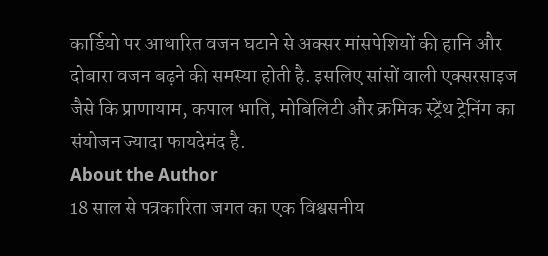कार्डियो पर आधारित वजन घटाने से अक्सर मांसपेशियों की हानि और दोबारा वजन बढ़ने की समस्या होती है. इसलिए सांसों वाली एक्सरसाइज जैसे कि प्राणायाम, कपाल भाति, मोबिलिटी और क्रमिक स्ट्रेंथ ट्रेनिंग का संयोजन ज्यादा फायदेमंद है.
About the Author
18 साल से पत्रकारिता जगत का एक विश्वसनीय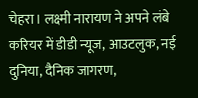चेहरा। लक्ष्मी नारायण ने अपने लंबे करियर में डीडी न्यूज, आउटलुक, नई दुनिया, दैनिक जागरण,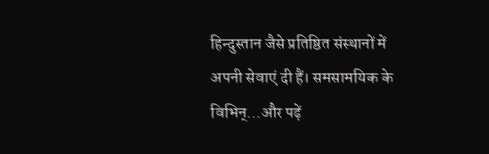हिन्दुस्तान जैसे प्रतिष्ठित संस्थानों में अपनी सेवाएं दी हैं। समसामयिक के विभिन्…और पढ़ें